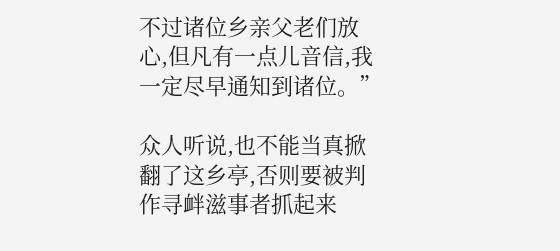不过诸位乡亲父老们放心,但凡有一点儿音信,我一定尽早通知到诸位。”

众人听说,也不能当真掀翻了这乡亭,否则要被判作寻衅滋事者抓起来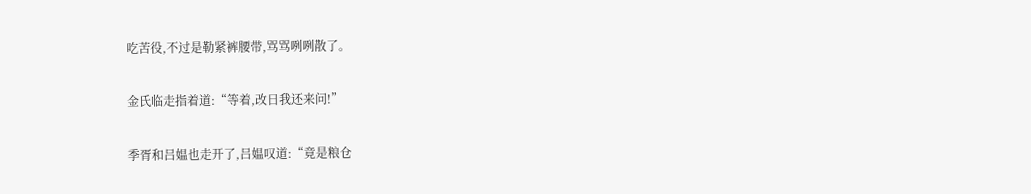吃苦役,不过是勒紧裤腰带,骂骂咧咧散了。

金氏临走指着道:“等着,改日我还来问!”

季胥和吕媪也走开了,吕媪叹道:“竟是粮仓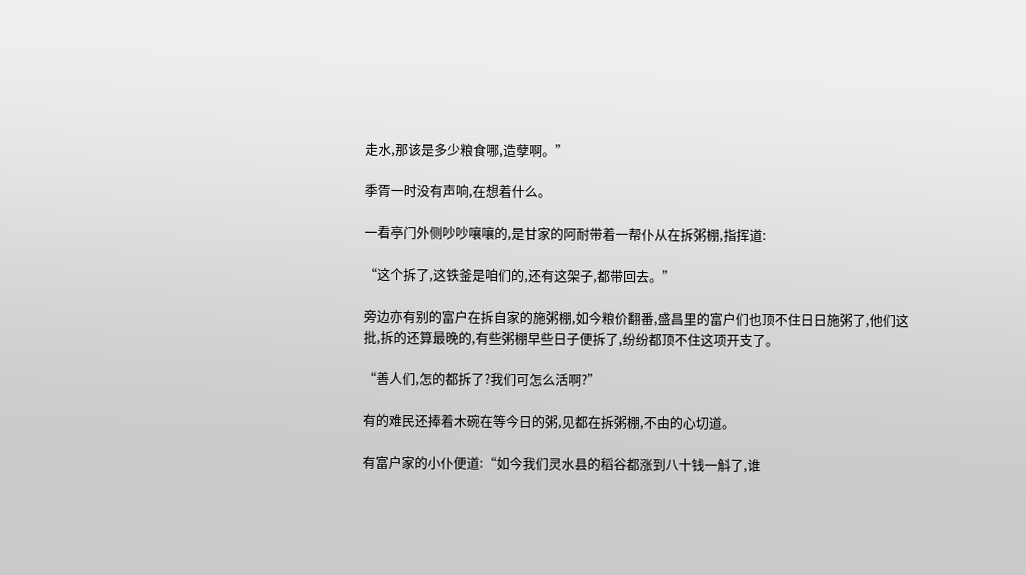走水,那该是多少粮食哪,造孽啊。”

季胥一时没有声响,在想着什么。

一看亭门外侧吵吵嚷嚷的,是甘家的阿耐带着一帮仆从在拆粥棚,指挥道:

“这个拆了,这铁釜是咱们的,还有这架子,都带回去。”

旁边亦有别的富户在拆自家的施粥棚,如今粮价翻番,盛昌里的富户们也顶不住日日施粥了,他们这批,拆的还算最晚的,有些粥棚早些日子便拆了,纷纷都顶不住这项开支了。

“善人们,怎的都拆了?我们可怎么活啊?”

有的难民还捧着木碗在等今日的粥,见都在拆粥棚,不由的心切道。

有富户家的小仆便道:“如今我们灵水县的稻谷都涨到八十钱一斛了,谁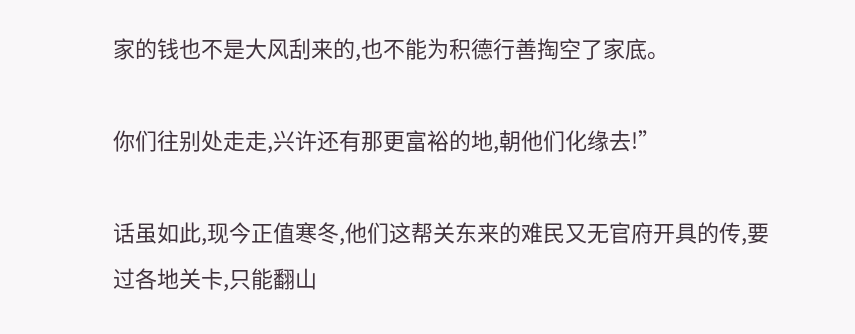家的钱也不是大风刮来的,也不能为积德行善掏空了家底。

你们往别处走走,兴许还有那更富裕的地,朝他们化缘去!”

话虽如此,现今正值寒冬,他们这帮关东来的难民又无官府开具的传,要过各地关卡,只能翻山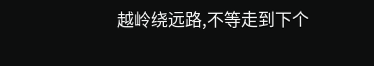越岭绕远路,不等走到下个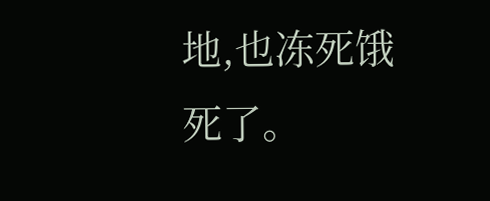地,也冻死饿死了。